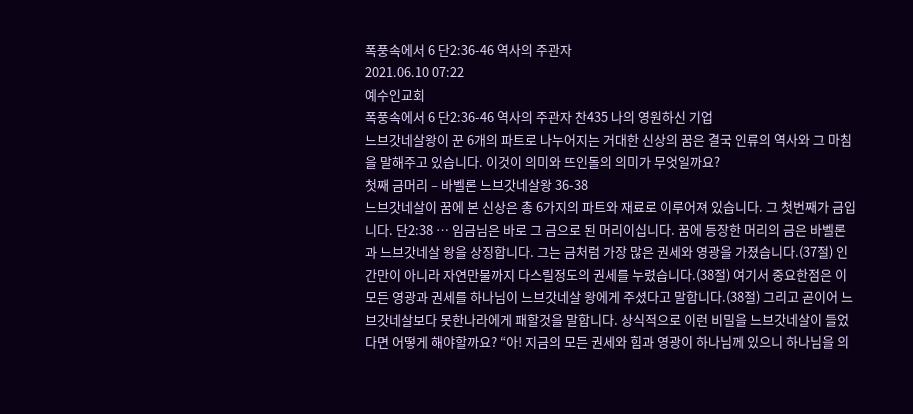폭풍속에서 6 단2:36-46 역사의 주관자
2021.06.10 07:22
예수인교회
폭풍속에서 6 단2:36-46 역사의 주관자 찬435 나의 영원하신 기업
느브갓네살왕이 꾼 6개의 파트로 나누어지는 거대한 신상의 꿈은 결국 인류의 역사와 그 마침을 말해주고 있습니다. 이것이 의미와 뜨인돌의 의미가 무엇일까요?
첫째 금머리 – 바벨론 느브갓네살왕 36-38
느브갓네살이 꿈에 본 신상은 총 6가지의 파트와 재료로 이루어져 있습니다. 그 첫번째가 금입니다. 단2:38 … 임금님은 바로 그 금으로 된 머리이십니다. 꿈에 등장한 머리의 금은 바벨론과 느브갓네살 왕을 상징합니다. 그는 금처럼 가장 많은 권세와 영광을 가졌습니다.(37절) 인간만이 아니라 자연만물까지 다스릴정도의 권세를 누렸습니다.(38절) 여기서 중요한점은 이모든 영광과 권세를 하나님이 느브갓네살 왕에게 주셨다고 말합니다.(38절) 그리고 곧이어 느브갓네살보다 못한나라에게 패할것을 말합니다. 상식적으로 이런 비밀을 느브갓네살이 들었다면 어떻게 해야할까요? “아! 지금의 모든 권세와 힘과 영광이 하나님께 있으니 하나님을 의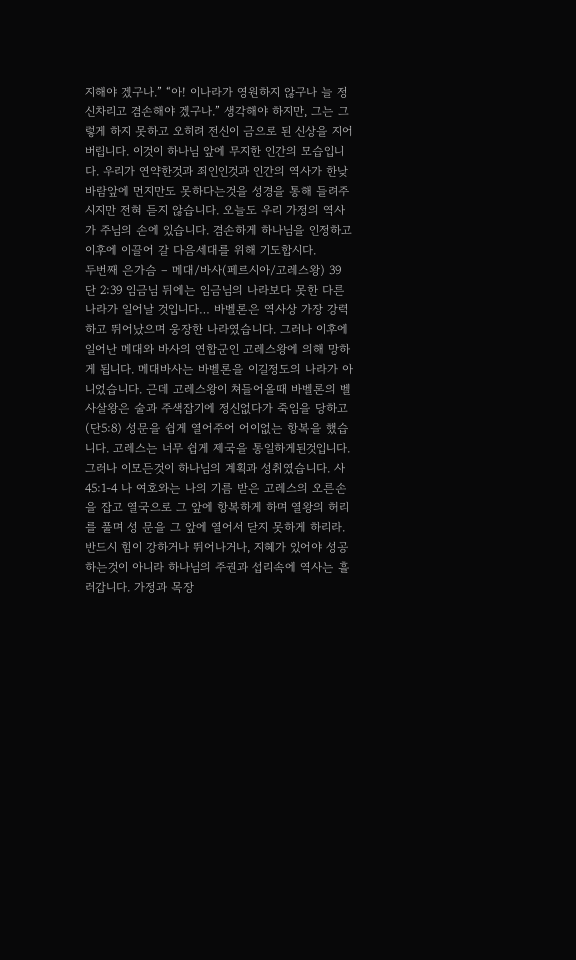지해야 겠구나.” “아! 이나라가 영원하지 않구나 늘 정신차리고 겸손해야 겠구나.” 생각해야 하지만, 그는 그렇게 하지 못하고 오히려 전신이 금으로 된 신상을 지어버립니다. 이것이 하나님 앞에 무지한 인간의 모습입니다. 우리가 연약한것과 죄인인것과 인간의 역사가 한낮 바람앞에 먼지만도 못하다는것을 성경을 통해 들려주시지만 전혀 듣지 않습니다. 오늘도 우리 가정의 역사가 주님의 손에 있습니다. 겸손하게 하나님을 인정하고 이후에 이끌어 갈 다음세대를 위해 기도합시다.
두번째 은가슴 – 메대/바사(페르시아/고레스왕) 39
단 2:39 임금님 뒤에는 임금님의 나라보다 못한 다른 나라가 일어날 것입니다… 바벨론은 역사상 가장 강력하고 뛰어났으며 웅장한 나라였습니다. 그러나 이후에 일어난 메대와 바사의 연합군인 고레스왕에 의해 망하게 됩니다. 메대바사는 바벨론을 이길정도의 나라가 아니었습니다. 근데 고레스왕이 쳐들어올때 바벨론의 벨사살왕은 술과 주색잡기에 정신없다가 죽임을 당하고(단5:8) 성문을 쉽게 열어주어 어이없는 항복을 했습니다. 고레스는 너무 쉽게 제국을 통일하게된것입니다. 그러나 이모든것이 하나님의 계획과 성취였습니다. 사45:1-4 나 여호와는 나의 기름 받은 고레스의 오른손을 잡고 열국으로 그 앞에 항복하게 하며 열왕의 허리를 풀며 성 문을 그 앞에 열어서 닫지 못하게 하리라. 반드시 힘이 강하거나 뛰어나거나, 지혜가 있어야 성공하는것이 아니라 하나님의 주권과 섭리속에 역사는 흘러갑니다. 가정과 목장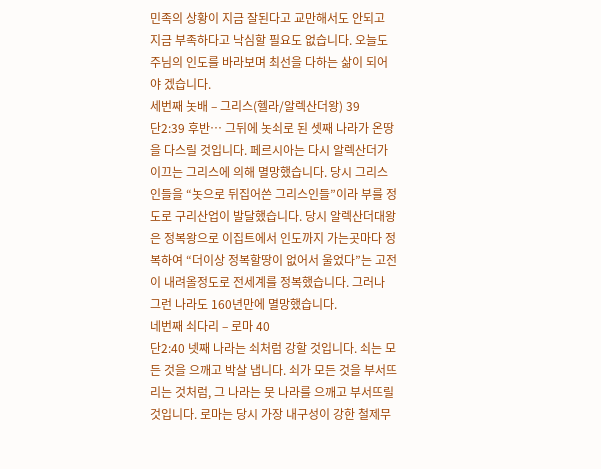민족의 상황이 지금 잘된다고 교만해서도 안되고 지금 부족하다고 낙심할 필요도 없습니다. 오늘도 주님의 인도를 바라보며 최선을 다하는 삶이 되어야 겠습니다.
세번째 놋배 – 그리스(헬라/알렉산더왕) 39
단2:39 후반… 그뒤에 놋쇠로 된 셋째 나라가 온땅을 다스릴 것입니다. 페르시아는 다시 알렉산더가 이끄는 그리스에 의해 멸망했습니다. 당시 그리스인들을 “놋으로 뒤집어쓴 그리스인들”이라 부를 정도로 구리산업이 발달했습니다. 당시 알렉산더대왕은 정복왕으로 이집트에서 인도까지 가는곳마다 정복하여 “더이상 정복할땅이 없어서 울었다”는 고전이 내려올정도로 전세계를 정복했습니다. 그러나 그런 나라도 160년만에 멸망했습니다.
네번째 쇠다리 – 로마 40
단2:40 넷째 나라는 쇠처럼 강할 것입니다. 쇠는 모든 것을 으깨고 박살 냅니다. 쇠가 모든 것을 부서뜨리는 것처럼, 그 나라는 뭇 나라를 으깨고 부서뜨릴 것입니다. 로마는 당시 가장 내구성이 강한 철제무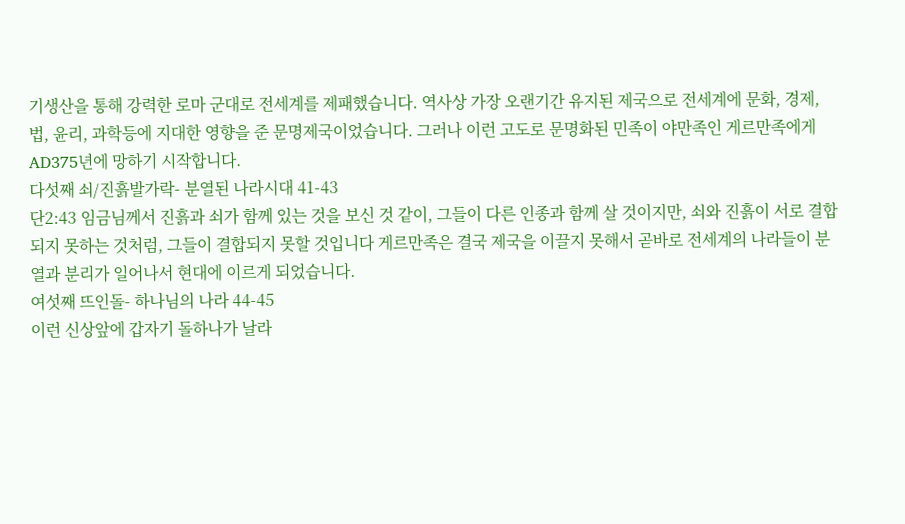기생산을 통해 강력한 로마 군대로 전세계를 제패했습니다. 역사상 가장 오랜기간 유지된 제국으로 전세계에 문화, 경제, 법, 윤리, 과학등에 지대한 영향을 준 문명제국이었습니다. 그러나 이런 고도로 문명화된 민족이 야만족인 게르만족에게 AD375년에 망하기 시작합니다.
다섯째 쇠/진흙발가락- 분열된 나라시대 41-43
단2:43 임금님께서 진흙과 쇠가 함께 있는 것을 보신 것 같이, 그들이 다른 인종과 함께 살 것이지만, 쇠와 진흙이 서로 결합되지 못하는 것처럼, 그들이 결합되지 못할 것입니다 게르만족은 결국 제국을 이끌지 못해서 곧바로 전세계의 나라들이 분열과 분리가 일어나서 현대에 이르게 되었습니다.
여섯째 뜨인돌- 하나님의 나라 44-45
이런 신상앞에 갑자기 돌하나가 날라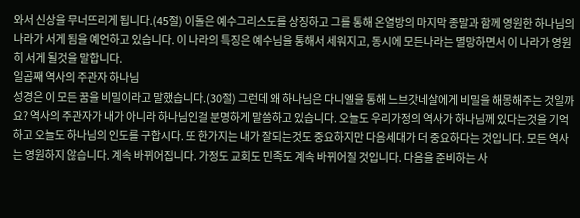와서 신상을 무너뜨리게 됩니다.(45절) 이돌은 예수그리스도를 상징하고 그를 통해 온열방의 마지막 종말과 함께 영원한 하나님의 나라가 서게 됨을 예언하고 있습니다. 이 나라의 특징은 예수님을 통해서 세워지고, 동시에 모든나라는 멸망하면서 이 나라가 영원히 서게 될것을 말합니다.
일곱째 역사의 주관자 하나님
성경은 이 모든 꿈을 비밀이라고 말했습니다.(30절) 그런데 왜 하나님은 다니엘을 통해 느브갓네살에게 비밀을 해몽해주는 것일까요? 역사의 주관자가 내가 아니라 하나님인걸 분명하게 말씀하고 있습니다. 오늘도 우리가정의 역사가 하나님께 있다는것을 기억하고 오늘도 하나님의 인도를 구합시다. 또 한가지는 내가 잘되는것도 중요하지만 다음세대가 더 중요하다는 것입니다. 모든 역사는 영원하지 않습니다. 계속 바뀌어집니다. 가정도 교회도 민족도 계속 바뀌어질 것입니다. 다음을 준비하는 사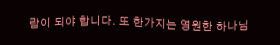람이 되야 합니다. 또 한가지는 영원한 하나님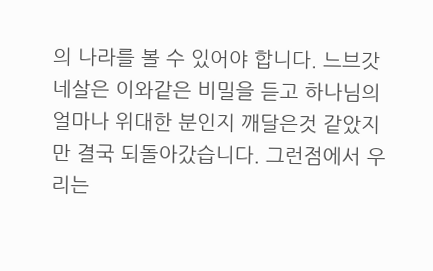의 나라를 볼 수 있어야 합니다. 느브갓네살은 이와같은 비밀을 듣고 하나님의 얼마나 위대한 분인지 깨달은것 같았지만 결국 되돌아갔습니다. 그런점에서 우리는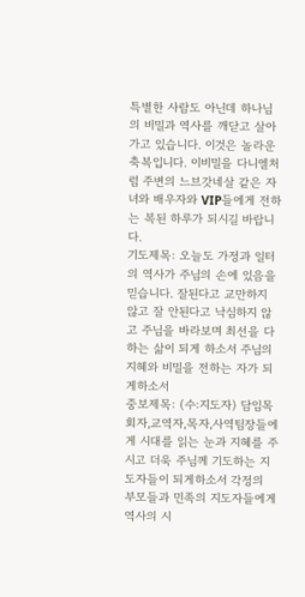특별한 사람도 아닌데 하나님의 비밀과 역사를 깨닫고 살아가고 있습니다. 이것은 놀라운 축복입니다. 이비밀을 다니엘처럼 주변의 느브갓네살 같은 자녀와 배우자와 VIP들에게 전하는 복된 하루가 되시길 바랍니다.
기도제목: 오늘도 가정과 일터의 역사가 주님의 손에 있음을 믿습니다. 잘된다고 교만하지 않고 잘 안된다고 낙심하지 않고 주님을 바라보며 최선을 다하는 삶이 되게 하소서 주님의 지혜와 비밀을 전하는 자가 되게하소서
중보제목: (수:지도자) 담임목회자,교역자,목자,사역팀장들에게 시대를 읽는 눈과 지혜를 주시고 더욱 주님께 기도하는 지도자들이 되게하소서 각정의 부모들과 민족의 지도자들에게 역사의 시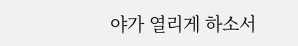야가 열리게 하소서